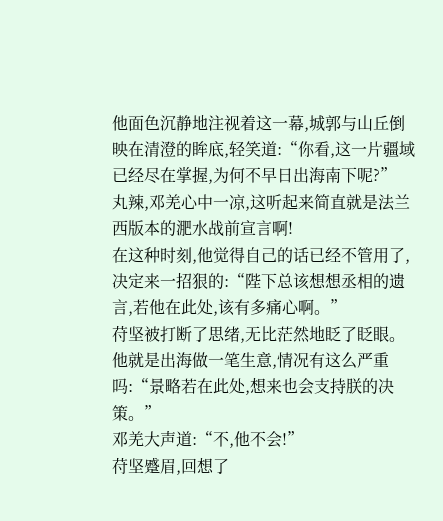他面色沉静地注视着这一幕,城郭与山丘倒映在清澄的眸底,轻笑道:“你看,这一片疆域已经尽在掌握,为何不早日出海南下呢?”
丸辣,邓羌心中一凉,这听起来简直就是法兰西版本的淝水战前宣言啊!
在这种时刻,他觉得自己的话已经不管用了,决定来一招狠的:“陛下总该想想丞相的遗言,若他在此处,该有多痛心啊。”
苻坚被打断了思绪,无比茫然地眨了眨眼。
他就是出海做一笔生意,情况有这么严重吗:“景略若在此处,想来也会支持朕的决策。”
邓羌大声道:“不,他不会!”
苻坚蹙眉,回想了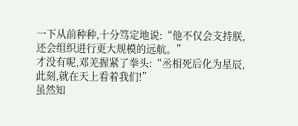一下从前种种,十分笃定地说:“他不仅会支持朕,还会组织进行更大规模的远航。”
才没有呢,邓羌握紧了拳头:“丞相死后化为星辰,此刻,就在天上看着我们!”
虽然知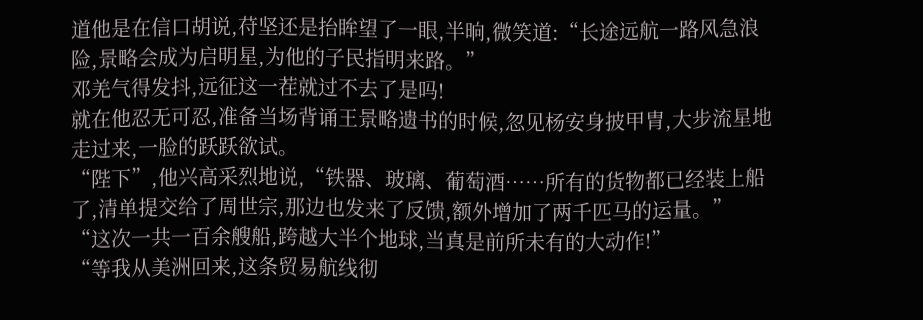道他是在信口胡说,苻坚还是抬眸望了一眼,半晌,微笑道:“长途远航一路风急浪险,景略会成为启明星,为他的子民指明来路。”
邓羌气得发抖,远征这一茬就过不去了是吗!
就在他忍无可忍,准备当场背诵王景略遗书的时候,忽见杨安身披甲胄,大步流星地走过来,一脸的跃跃欲试。
“陛下”,他兴高采烈地说,“铁器、玻璃、葡萄酒……所有的货物都已经装上船了,清单提交给了周世宗,那边也发来了反馈,额外增加了两千匹马的运量。”
“这次一共一百余艘船,跨越大半个地球,当真是前所未有的大动作!”
“等我从美洲回来,这条贸易航线彻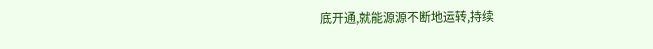底开通,就能源源不断地运转,持续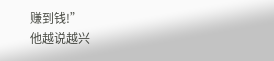赚到钱!”
他越说越兴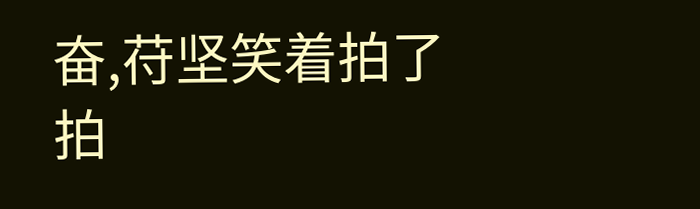奋,苻坚笑着拍了拍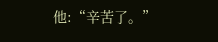他:“辛苦了。”